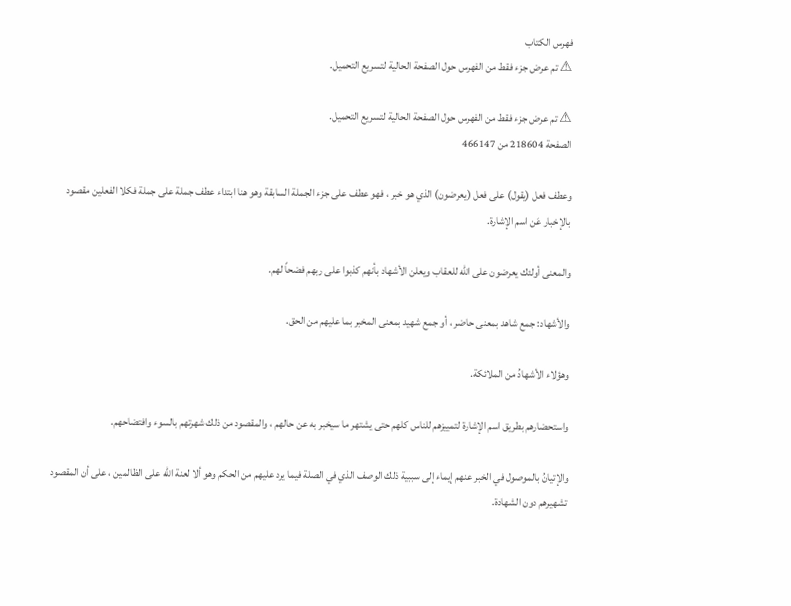فهرس الكتاب
⚠ تم عرض جزء فقط من الفهرس حول الصفحة الحالية لتسريع التحميل.

⚠ تم عرض جزء فقط من الفهرس حول الصفحة الحالية لتسريع التحميل.
الصفحة 218604 من 466147

وعطف فعل (يقول) على فعل (يعرضون) الذي هو خبر ، فهو عطف على جزء الجملة السابقة وهو هنا ابتداء عطف جملة على جملة فكلا الفعلين مقصود بالإخبار عَن اسم الإشارة.

والمعنى أولئك يعرضون على الله للعقاب ويعلن الأشهاد بأنهم كذبوا على ربهم فضحاً لهم.

والأشهاد: جمع شاهد بمعنى حاضر ، أو جمع شهيد بمعنى المخبر بما عليهم من الحق.

وهؤلاء الأشهادُ من الملائكة.

واستحضارهم بطريق اسم الإشارة لتمييزهم للناس كلهم حتى يشتهر ما سيخبر به عن حالهم ، والمقصود من ذلك شهرتهم بالسوء وافتضاحهم.

والإتيانُ بالموصول في الخبر عنهم إيماء إلى سببية ذلك الوصف الذي في الصلة فيما يرد عليهم من الحكم وهو ألا لعنة الله على الظالمين ، على أن المقصود تشهيرهم دون الشهادة.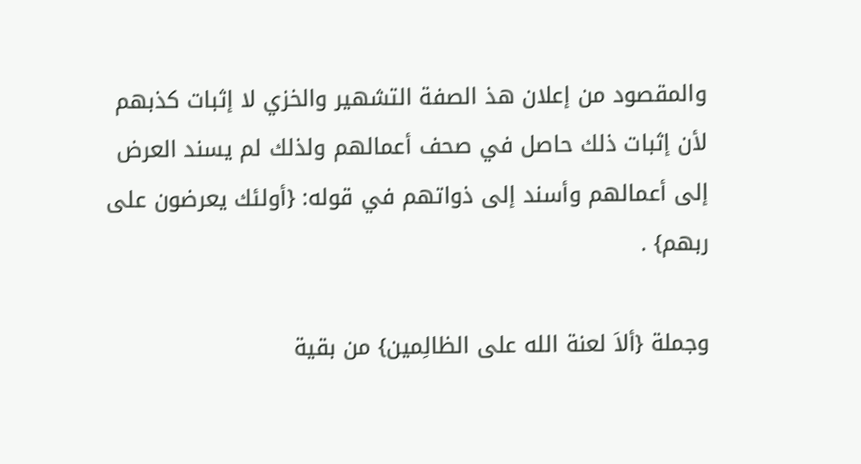والمقصود من إعلان هذ الصفة التشهير والخزي لا إثبات كذبهم لأن إثبات ذلك حاصل في صحف أعمالهم ولذلك لم يسند العرض إلى أعمالهم وأسند إلى ذواتهم في قوله: {أولئك يعرضون على ربهم} .

وجملة {ألاَ لعنة الله على الظالِمين} من بقية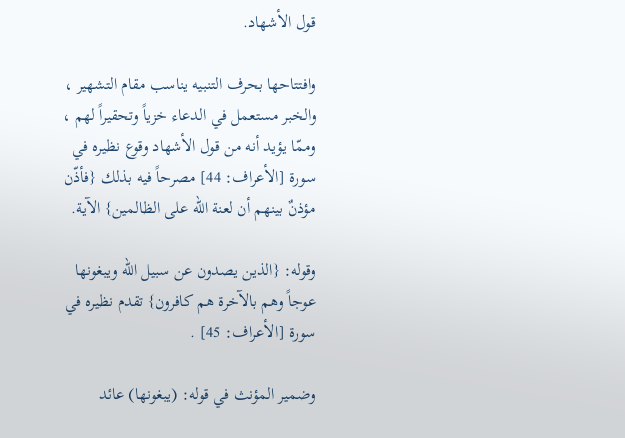قول الأشهاد.

وافتتاحها بحرف التنبيه يناسب مقام التشهير ، والخبر مستعمل في الدعاء خزياً وتحقيراً لهم ، وممّا يؤيد أنه من قول الأشهاد وقوع نظيره في سورة [الأعراف: 44] مصرحاً فيه بذلك {فأذّن مؤذنٌ بينهم أن لعنة الله على الظالمين} الآية.

وقوله: {الذين يصدون عن سبيل الله ويبغونها عوجاً وهم بالآخرة هم كافرون} تقدم نظيره في سورة [الأعراف: 45] .

وضمير المؤنث في قوله: (يبغونها) عائد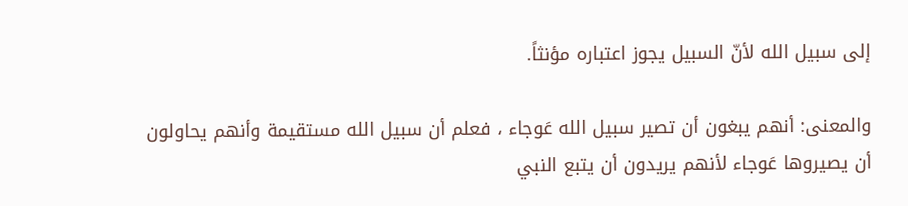إلى سبيل الله لأنّ السبيل يجوز اعتباره مؤنثاً.

والمعنى: أنهم يبغون أن تصير سبيل الله عَوجاء ، فعلم أن سبيل الله مستقيمة وأنهم يحاولون أن يصيروها عَوجاء لأنهم يريدون أن يتبع النبي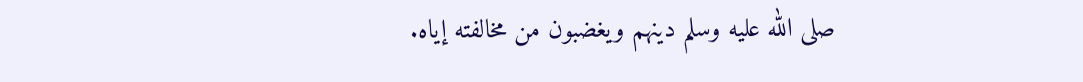صلى الله عليه وسلم دينهم ويغضبون من مخالفته إياه.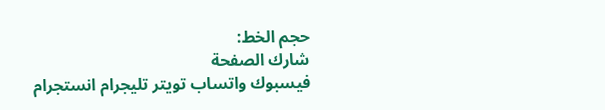حجم الخط:
شارك الصفحة
فيسبوك واتساب تويتر تليجرام انستجرام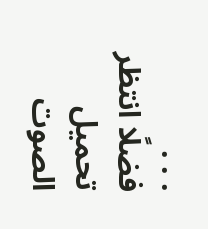. . .
فضلًا انتظر تحميل الصوت